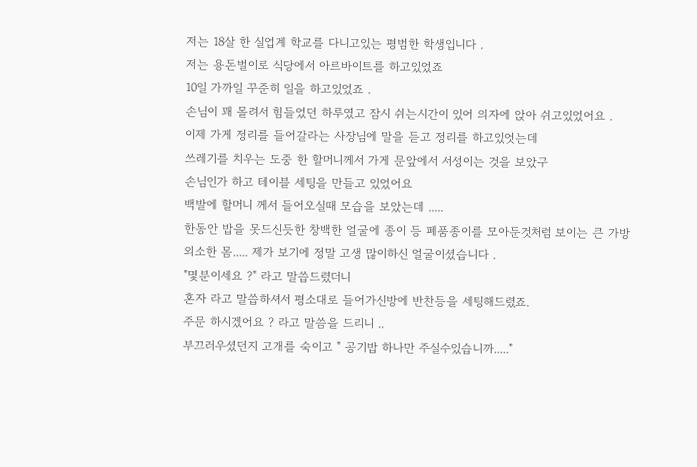저는 18살 한 실업계 학교를 다니고있는 평범한 학생입니다 .
저는 용돈벌이로 식당에서 아르바이트를 하고있었죠
10일 가까일 꾸준히 일을 하고있었죠 .
손님이 꽤 몰려서 힘들었던 하루였고 잠시 쉬는시간이 있어 의자에 앉아 쉬고있었어요 .
이제 가게 정리를 들어갈라는 사장님에 말을 듣고 정리를 하고있엇는데
쓰레기를 치우는 도중 한 할머니께서 가게 문앞에서 서성이는 것을 보았구
손님인가 하고 테이블 세팅을 만들고 있었어요
백발에 할머니 께서 들어오실때 모습을 보았는데 .....
한동안 밥을 못드신듯한 창백한 얼굴에 종이 등 폐품종이를 모아둔것처럼 보이는 큰 가방
외소한 몸..... 제가 보기에 정말 고생 많이하신 얼굴이셨습니다 .
"몇분이세요 ?" 라고 말씁드렸더니
혼자 라고 말씁하셔서 평소대로 들어가신방에 반찬등을 세팅해드렸죠.
주문 하시겠어요 ? 라고 말씀을 드리니 ..
부끄러우셨던지 고개를 숙이고 " 공기밥 하나만 주실수있습니까....."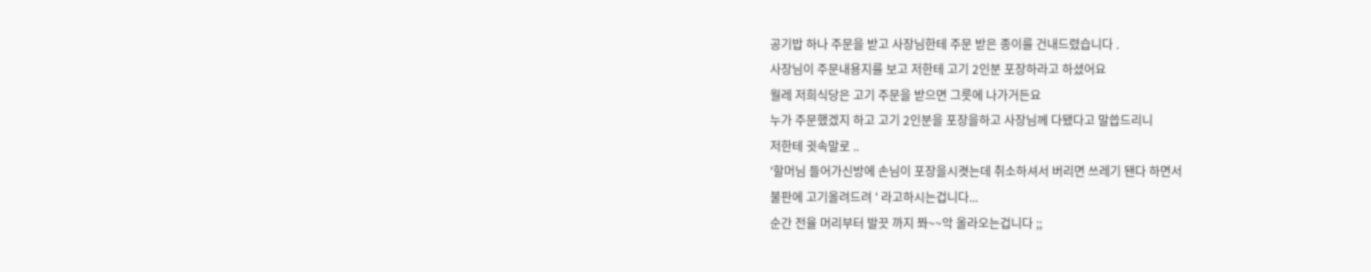공기밥 하나 주문을 받고 사장님한테 주문 받은 종이를 건내드렸습니다 .
사장님이 주문내용지를 보고 저한테 고기 2인분 포장하라고 하셨어요
월레 저희식당은 고기 주문을 받으면 그릇에 나가거든요
누가 주문했겠지 하고 고기 2인분을 포장을하고 사장님께 다됐다고 말씁드리니
저한테 귓속말로 ..
'할머님 들어가신방에 손님이 포장을시켯는데 취소하셔서 버리면 쓰레기 됀다 하면서
불판에 고기올려드려 ' 라고하시는겁니다...
순간 전율 머리부터 발끗 까지 쫘~~악 올라오는겁니다 ;;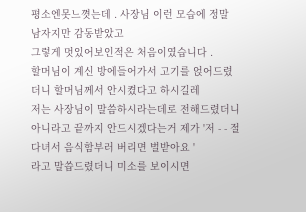평소엔못느꼇는데 . 사장님 이런 모습에 정말 남자지만 감동받았고
그렇게 멋있어보인적은 처음이였습니다 .
할머님이 계신 방에들어가서 고기를 얹어드렸더니 할머님께서 안시켰다고 하시길레
저는 사장님이 말씀하시라는데로 전해드렸더니
아니라고 끝까지 안드시겠다는거 제가 '저 - - 절다녀서 음식함부러 버리면 벌받아요 '
라고 말씁드렸더니 미소를 보이시면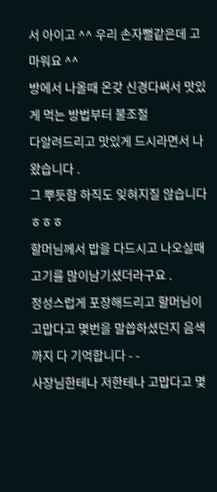서 아이고 ^^ 우리 손자뻘같은데 고마워요 ^^
방에서 나올때 온갖 신경다써서 맛있게 먹는 방법부터 불조절
다알려드리고 맛있게 드시라면서 나왔습니다 .
그 뿌듯함 하직도 잊혀지질 않습니다 ㅎㅎㅎ
할머님께서 밥을 다드시고 나오실때 고기를 많이남기셨더라구요 .
정성스럽게 포장해드리고 할머님이 고맙다고 몇번을 말씁하셨던지 음색까지 다 기억합니다 - -
사장님한테나 저한테나 고맙다고 몇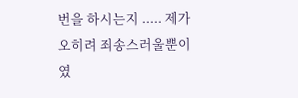번을 하시는지 ..... 제가 오히려 죄송스러울뿐이였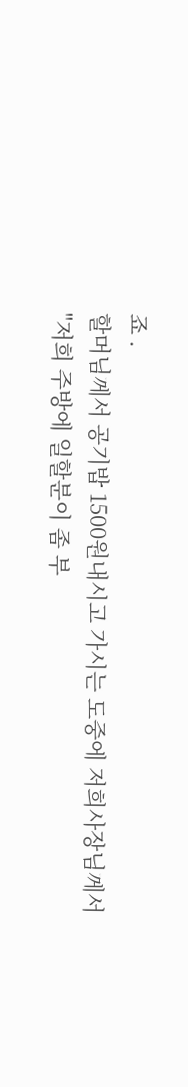죠 .
할머님께서 공기밥 1500원내시고 가시는 도중에 저희사장님께서
"저희 주방에 일할분이 좀 부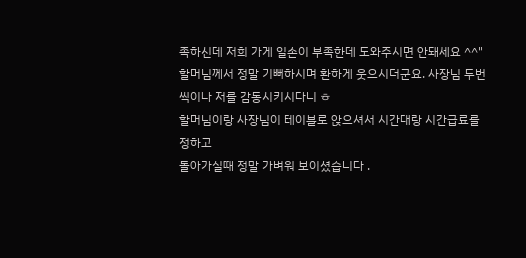족하신데 저희 가게 일손이 부족한데 도와주시면 안돼세요 ^^"
할머님께서 정말 기뻐하시며 환하게 웃으시더군요. 사장님 두번씩이나 저를 감동시키시다니 ㅎ
할머님이랑 사장님이 테이블로 앉으셔서 시간대랑 시간급료를 정하고
돌아가실때 정말 가벼워 보이셨습니다 .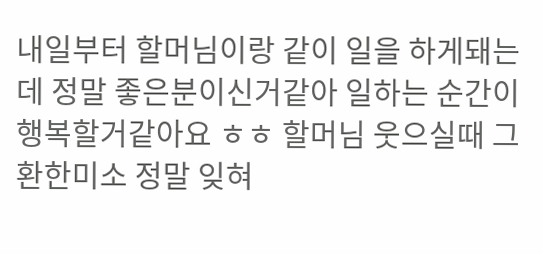내일부터 할머님이랑 같이 일을 하게돼는데 정말 좋은분이신거같아 일하는 순간이
행복할거같아요 ㅎㅎ 할머님 웃으실때 그 환한미소 정말 잊혀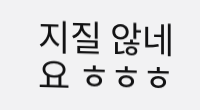지질 않네요 ㅎㅎㅎ